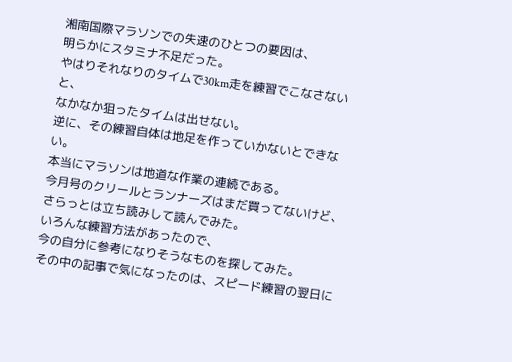湘南国際マラソンでの失速のひとつの要因は、
明らかにスタミナ不足だった。
やはりそれなりのタイムで30km走を練習でこなさないと、
なかなか狙ったタイムは出せない。
逆に、その練習自体は地足を作っていかないとできない。
本当にマラソンは地道な作業の連続である。
今月号のクリールとランナーズはまだ買ってないけど、
さらっとは立ち読みして読んでみた。
いろんな練習方法があったので、
今の自分に参考になりそうなものを探してみた。
その中の記事で気になったのは、スピード練習の翌日に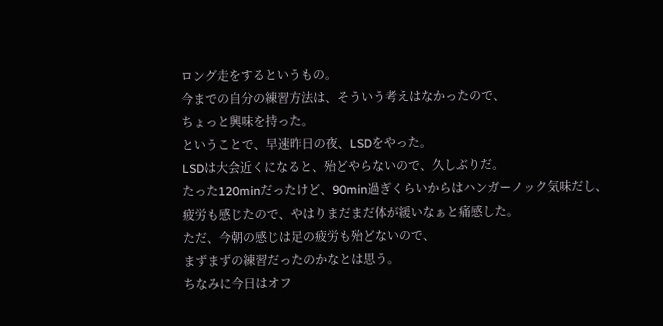ロング走をするというもの。
今までの自分の練習方法は、そういう考えはなかったので、
ちょっと興味を持った。
ということで、早速昨日の夜、LSDをやった。
LSDは大会近くになると、殆どやらないので、久しぶりだ。
たった120minだったけど、90min過ぎくらいからはハンガーノック気味だし、
疲労も感じたので、やはりまだまだ体が緩いなぁと痛感した。
ただ、今朝の感じは足の疲労も殆どないので、
まずまずの練習だったのかなとは思う。
ちなみに今日はオフ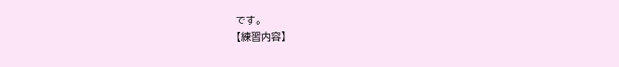です。
【練習内容】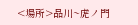<場所>品川~虎ノ門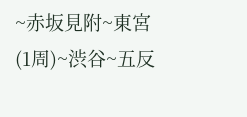~赤坂見附~東宮(1周)~渋谷~五反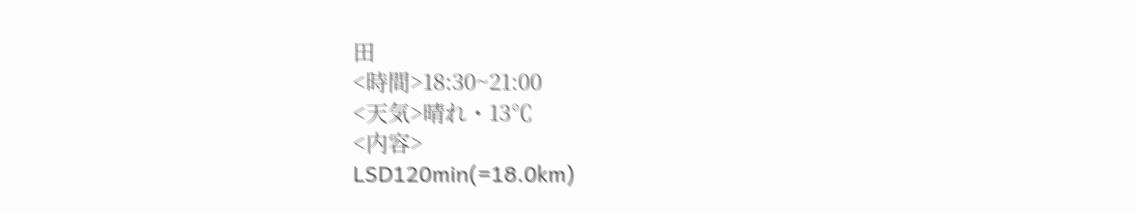田
<時間>18:30~21:00
<天気>晴れ・13℃
<内容>
LSD120min(=18.0km)